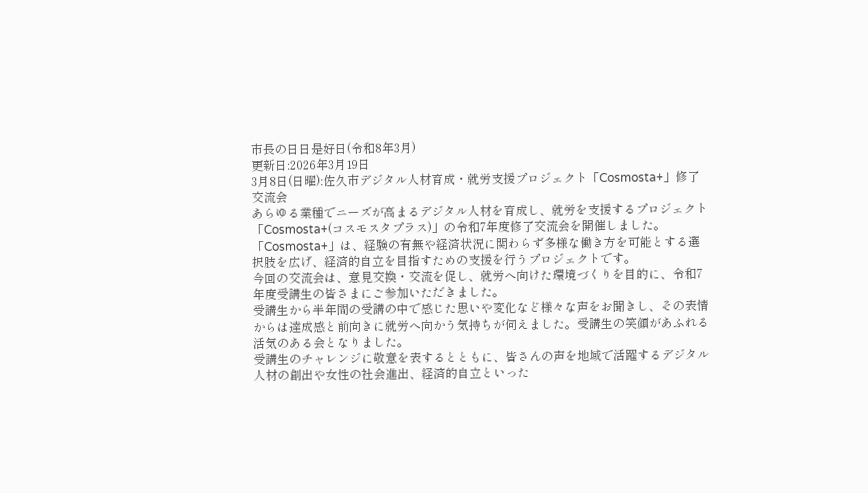市長の日日是好日(令和8年3月)
更新日:2026年3月19日
3月8日(日曜):佐久市デジタル人材育成・就労支援プロジェクト「Cosmosta+」修了交流会
あらゆる業種でニーズが高まるデジタル人材を育成し、就労を支援するプロジェクト「Cosmosta+(コスモスタプラス)」の令和7年度修了交流会を開催しました。
「Cosmosta+」は、経験の有無や経済状況に関わらず多様な働き方を可能とする選択肢を広げ、経済的自立を目指すための支援を行うプロジェクトです。
今回の交流会は、意見交換・交流を促し、就労へ向けた環境づくりを目的に、令和7年度受講生の皆さまにご参加いただきました。
受講生から半年間の受講の中で感じた思いや変化など様々な声をお聞きし、その表情からは達成感と前向きに就労へ向かう気持ちが伺えました。受講生の笑顔があふれる活気のある会となりました。
受講生のチャレンジに敬意を表するとともに、皆さんの声を地域で活躍するデジタル人材の創出や女性の社会進出、経済的自立といった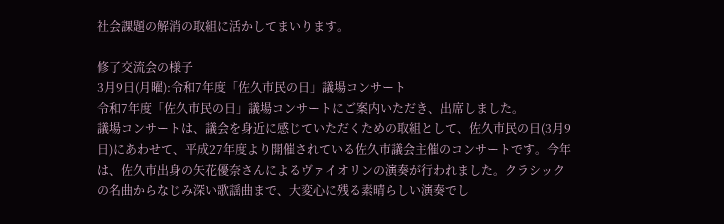社会課題の解消の取組に活かしてまいります。

修了交流会の様子
3月9日(月曜):令和7年度「佐久市民の日」議場コンサート
令和7年度「佐久市民の日」議場コンサートにご案内いただき、出席しました。
議場コンサートは、議会を身近に感じていただくための取組として、佐久市民の日(3月9日)にあわせて、平成27年度より開催されている佐久市議会主催のコンサートです。今年は、佐久市出身の矢花優奈さんによるヴァイオリンの演奏が行われました。クラシックの名曲からなじみ深い歌謡曲まで、大変心に残る素晴らしい演奏でし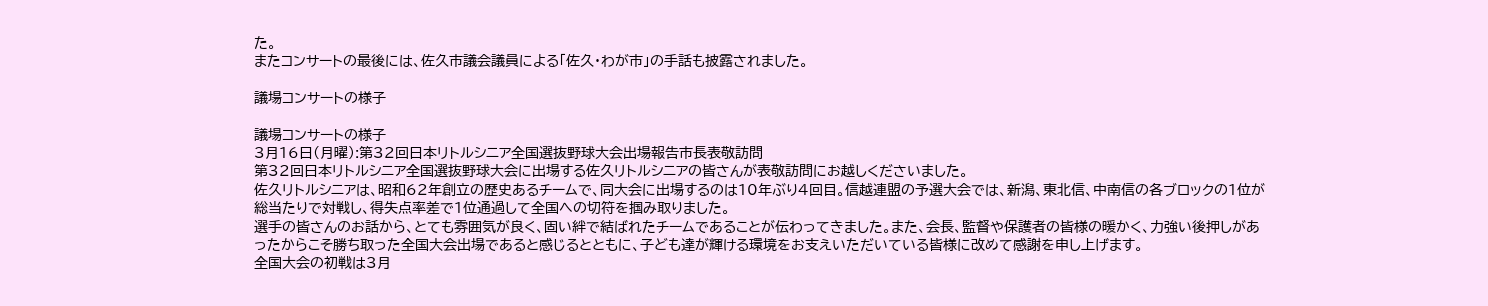た。
またコンサートの最後には、佐久市議会議員による「佐久・わが市」の手話も披露されました。

議場コンサートの様子

議場コンサートの様子
3月16日(月曜):第32回日本リトルシニア全国選抜野球大会出場報告市長表敬訪問
第32回日本リトルシニア全国選抜野球大会に出場する佐久リトルシニアの皆さんが表敬訪問にお越しくださいました。
佐久リトルシニアは、昭和62年創立の歴史あるチームで、同大会に出場するのは10年ぶり4回目。信越連盟の予選大会では、新潟、東北信、中南信の各ブロックの1位が総当たりで対戦し、得失点率差で1位通過して全国への切符を掴み取りました。
選手の皆さんのお話から、とても雰囲気が良く、固い絆で結ばれたチームであることが伝わってきました。また、会長、監督や保護者の皆様の暖かく、力強い後押しがあったからこそ勝ち取った全国大会出場であると感じるとともに、子ども達が輝ける環境をお支えいただいている皆様に改めて感謝を申し上げます。
全国大会の初戦は3月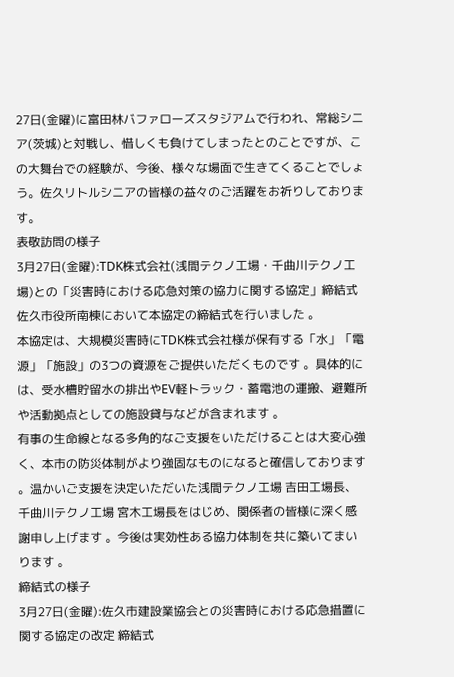27日(金曜)に富田林バファローズスタジアムで行われ、常総シニア(茨城)と対戦し、惜しくも負けてしまったとのことですが、この大舞台での経験が、今後、様々な場面で生きてくることでしょう。佐久リトルシニアの皆様の益々のご活躍をお祈りしております。
表敬訪問の様子
3月27日(金曜):TDK株式会社(浅間テクノ工場・千曲川テクノ工場)との「災害時における応急対策の協力に関する協定」締結式
佐久市役所南棟において本協定の締結式を行いました 。
本協定は、大規模災害時にTDK株式会社様が保有する「水」「電源」「施設」の3つの資源をご提供いただくものです 。具体的には、受水槽貯留水の排出やEV軽トラック・蓄電池の運搬、避難所や活動拠点としての施設貸与などが含まれます 。
有事の生命線となる多角的なご支援をいただけることは大変心強く、本市の防災体制がより強固なものになると確信しております 。温かいご支援を決定いただいた浅間テクノ工場 吉田工場長、千曲川テクノ工場 宮木工場長をはじめ、関係者の皆様に深く感謝申し上げます 。今後は実効性ある協力体制を共に築いてまいります 。
締結式の様子
3月27日(金曜):佐久市建設業協会との災害時における応急措置に関する協定の改定 締結式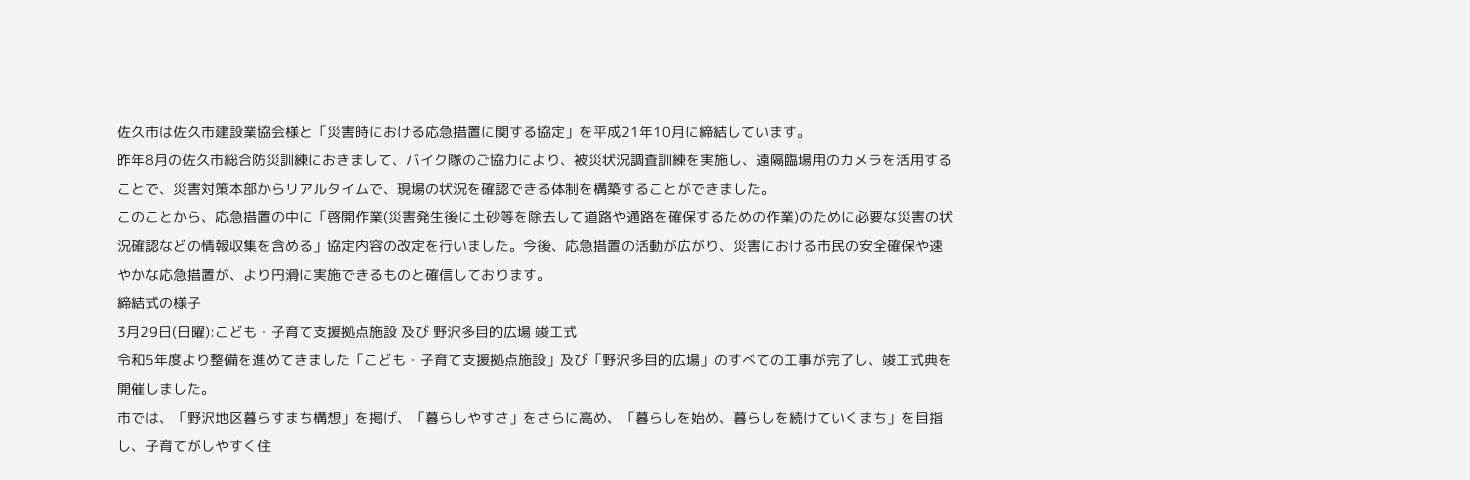佐久市は佐久市建設業協会様と「災害時における応急措置に関する協定」を平成21年10月に締結しています。
昨年8月の佐久市総合防災訓練におきまして、バイク隊のご協力により、被災状況調査訓練を実施し、遠隔臨場用のカメラを活用することで、災害対策本部からリアルタイムで、現場の状況を確認できる体制を構築することができました。
このことから、応急措置の中に「啓開作業(災害発生後に土砂等を除去して道路や通路を確保するための作業)のために必要な災害の状況確認などの情報収集を含める」協定内容の改定を行いました。今後、応急措置の活動が広がり、災害における市民の安全確保や速やかな応急措置が、より円滑に実施できるものと確信しております。
締結式の様子
3月29日(日曜):こども・子育て支援拠点施設 及び 野沢多目的広場 竣工式
令和5年度より整備を進めてきました「こども・子育て支援拠点施設」及び「野沢多目的広場」のすべての工事が完了し、竣工式典を開催しました。
市では、「野沢地区暮らすまち構想」を掲げ、「暮らしやすさ」をさらに高め、「暮らしを始め、暮らしを続けていくまち」を目指し、子育てがしやすく住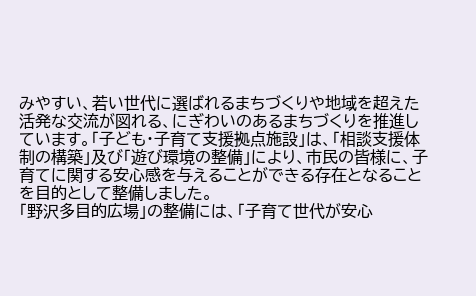みやすい、若い世代に選ばれるまちづくりや地域を超えた活発な交流が図れる、にぎわいのあるまちづくりを推進しています。「子ども・子育て支援拠点施設」は、「相談支援体制の構築」及び「遊び環境の整備」により、市民の皆様に、子育てに関する安心感を与えることができる存在となることを目的として整備しました。
「野沢多目的広場」の整備には、「子育て世代が安心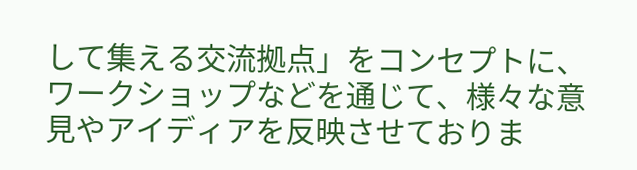して集える交流拠点」をコンセプトに、ワークショップなどを通じて、様々な意見やアイディアを反映させておりま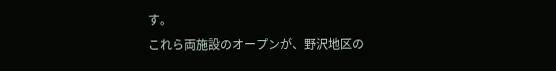す。
これら両施設のオープンが、野沢地区の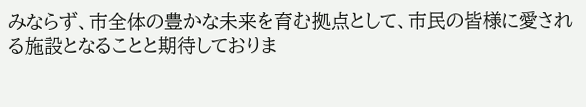みならず、市全体の豊かな未来を育む拠点として、市民の皆様に愛される施設となることと期待しておりま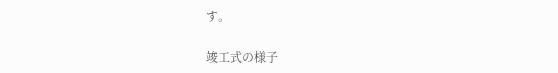す。

竣工式の様子